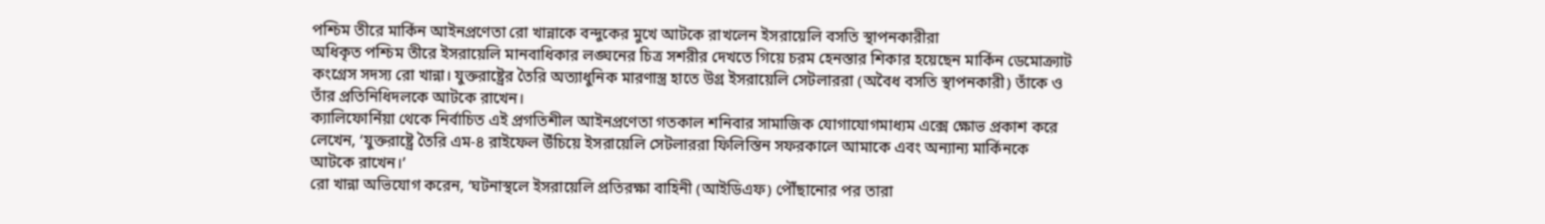পশ্চিম তীরে মার্কিন আইনপ্রণেতা রো খান্নাকে বন্দুকের মুখে আটকে রাখলেন ইসরায়েলি বসতি স্থাপনকারীরা
অধিকৃত পশ্চিম তীরে ইসরায়েলি মানবাধিকার লঙ্ঘনের চিত্র সশরীর দেখতে গিয়ে চরম হেনস্তার শিকার হয়েছেন মার্কিন ডেমোক্র্যাট কংগ্রেস সদস্য রো খান্না। যুক্তরাষ্ট্রের তৈরি অত্যাধুনিক মারণাস্ত্র হাতে উগ্র ইসরায়েলি সেটলাররা (অবৈধ বসতি স্থাপনকারী) তাঁকে ও তাঁর প্রতিনিধিদলকে আটকে রাখেন।
ক্যালিফোর্নিয়া থেকে নির্বাচিত এই প্রগতিশীল আইনপ্রণেতা গতকাল শনিবার সামাজিক যোগাযোগমাধ্যম এক্সে ক্ষোভ প্রকাশ করে লেখেন, ‘যুক্তরাষ্ট্রে তৈরি এম-৪ রাইফেল উঁচিয়ে ইসরায়েলি সেটলাররা ফিলিস্তিন সফরকালে আমাকে এবং অন্যান্য মার্কিনকে আটকে রাখেন।’
রো খান্না অভিযোগ করেন, ‘ঘটনাস্থলে ইসরায়েলি প্রতিরক্ষা বাহিনী (আইডিএফ) পৌঁছানোর পর তারা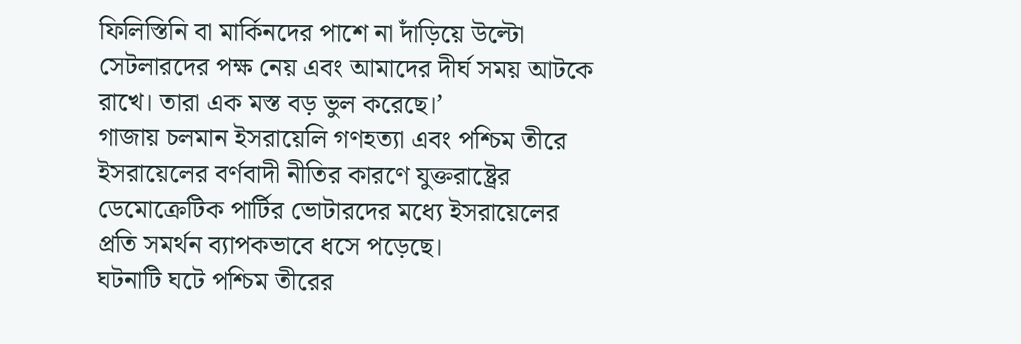ফিলিস্তিনি বা মার্কিনদের পাশে না দাঁড়িয়ে উল্টো সেটলারদের পক্ষ নেয় এবং আমাদের দীর্ঘ সময় আটকে রাখে। তারা এক মস্ত বড় ভুল করেছে।’
গাজায় চলমান ইসরায়েলি গণহত্যা এবং পশ্চিম তীরে ইসরায়েলের বর্ণবাদী নীতির কারণে যুক্তরাষ্ট্রের ডেমোক্রেটিক পার্টির ভোটারদের মধ্যে ইসরায়েলের প্রতি সমর্থন ব্যাপকভাবে ধসে পড়েছে।
ঘটনাটি ঘটে পশ্চিম তীরের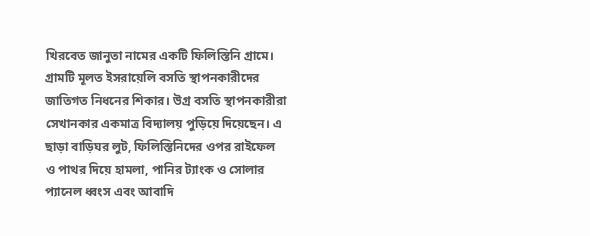খিরবেত জানুতা নামের একটি ফিলিস্তিনি গ্রামে। গ্রামটি মূলত ইসরায়েলি বসতি স্থাপনকারীদের জাতিগত নিধনের শিকার। উগ্র বসতি স্থাপনকারীরা সেখানকার একমাত্র বিদ্যালয় পুড়িয়ে দিয়েছেন। এ ছাড়া বাড়িঘর লুট, ফিলিস্তিনিদের ওপর রাইফেল ও পাথর দিয়ে হামলা, পানির ট্যাংক ও সোলার প্যানেল ধ্বংস এবং আবাদি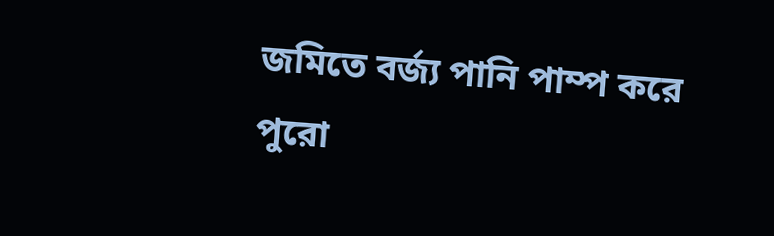জমিতে বর্জ্য পানি পাম্প করে পুরো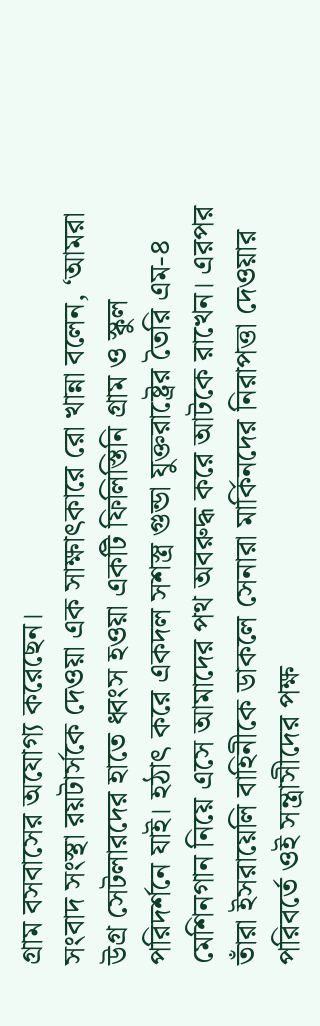গ্রাম বসবাসের অযোগ্য করেছেন।
সংবাদ সংস্থা রয়টার্সকে দেওয়া এক সাক্ষাৎকারে রো খান্না বলেন, ‘আমরা উগ্র সেটলারদের হাতে ধ্বংস হওয়া একটি ফিলিস্তিনি গ্রাম ও স্কুল পরিদর্শনে যাই। হঠাৎ করে একদল সশস্ত্র গুন্ডা যুক্তরাষ্ট্রের তৈরি এম-৪ মেশিনগান নিয়ে এসে আমাদের পথ অবরুদ্ধ করে আটকে রাখেন। এরপর তাঁরা ইসরায়েলি বাহিনীকে ডাকলে সেনারা মার্কিনদের নিরাপত্তা দেওয়ার পরিবর্তে ওই সন্ত্রাসীদের পক্ষ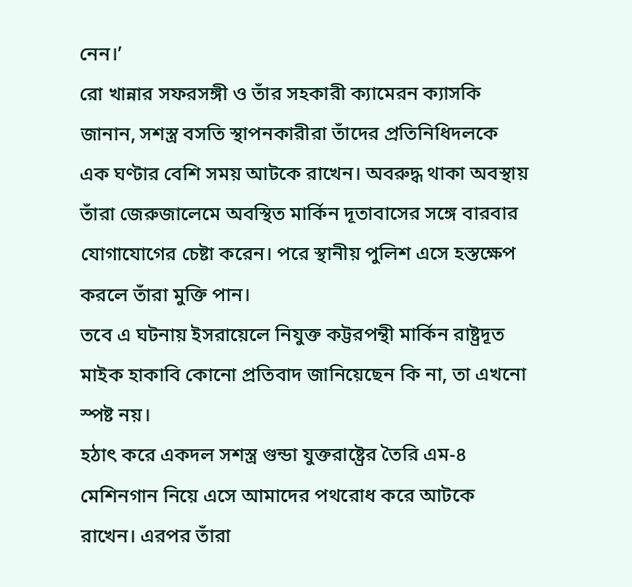নেন।’
রো খান্নার সফরসঙ্গী ও তাঁর সহকারী ক্যামেরন ক্যাসকি জানান, সশস্ত্র বসতি স্থাপনকারীরা তাঁদের প্রতিনিধিদলকে এক ঘণ্টার বেশি সময় আটকে রাখেন। অবরুদ্ধ থাকা অবস্থায় তাঁরা জেরুজালেমে অবস্থিত মার্কিন দূতাবাসের সঙ্গে বারবার যোগাযোগের চেষ্টা করেন। পরে স্থানীয় পুলিশ এসে হস্তক্ষেপ করলে তাঁরা মুক্তি পান।
তবে এ ঘটনায় ইসরায়েলে নিযুক্ত কট্টরপন্থী মার্কিন রাষ্ট্রদূত মাইক হাকাবি কোনো প্রতিবাদ জানিয়েছেন কি না, তা এখনো স্পষ্ট নয়।
হঠাৎ করে একদল সশস্ত্র গুন্ডা যুক্তরাষ্ট্রের তৈরি এম-৪ মেশিনগান নিয়ে এসে আমাদের পথরোধ করে আটকে রাখেন। এরপর তাঁরা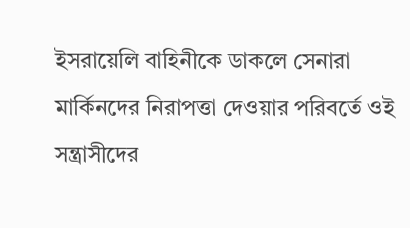ইসরায়েলি বাহিনীকে ডাকলে সেনারা মার্কিনদের নিরাপত্তা দেওয়ার পরিবর্তে ওই সন্ত্রাসীদের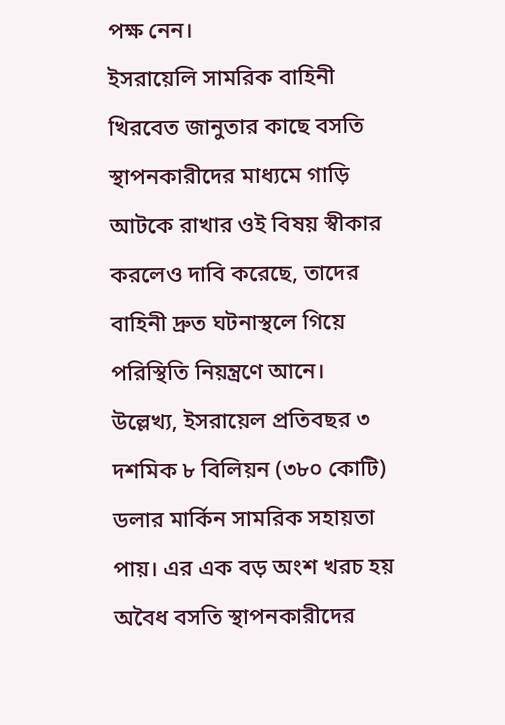পক্ষ নেন।
ইসরায়েলি সামরিক বাহিনী খিরবেত জানুতার কাছে বসতি স্থাপনকারীদের মাধ্যমে গাড়ি আটকে রাখার ওই বিষয় স্বীকার করলেও দাবি করেছে, তাদের বাহিনী দ্রুত ঘটনাস্থলে গিয়ে পরিস্থিতি নিয়ন্ত্রণে আনে।
উল্লেখ্য, ইসরায়েল প্রতিবছর ৩ দশমিক ৮ বিলিয়ন (৩৮০ কোটি) ডলার মার্কিন সামরিক সহায়তা পায়। এর এক বড় অংশ খরচ হয় অবৈধ বসতি স্থাপনকারীদের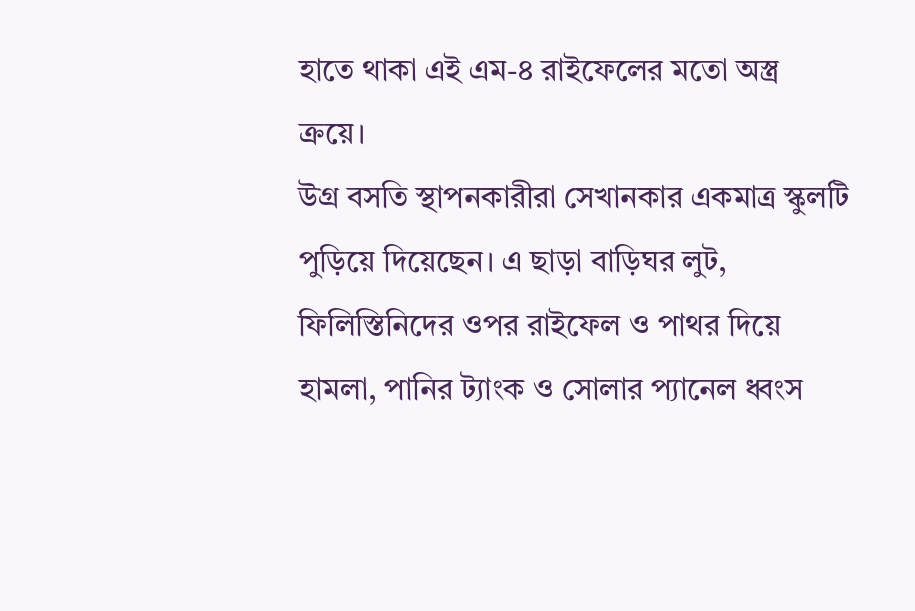হাতে থাকা এই এম-৪ রাইফেলের মতো অস্ত্র ক্রয়ে।
উগ্র বসতি স্থাপনকারীরা সেখানকার একমাত্র স্কুলটি পুড়িয়ে দিয়েছেন। এ ছাড়া বাড়িঘর লুট, ফিলিস্তিনিদের ওপর রাইফেল ও পাথর দিয়ে হামলা, পানির ট্যাংক ও সোলার প্যানেল ধ্বংস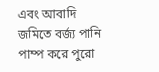এবং আবাদি জমিতে বর্জ্য পানি পাম্প করে পুরো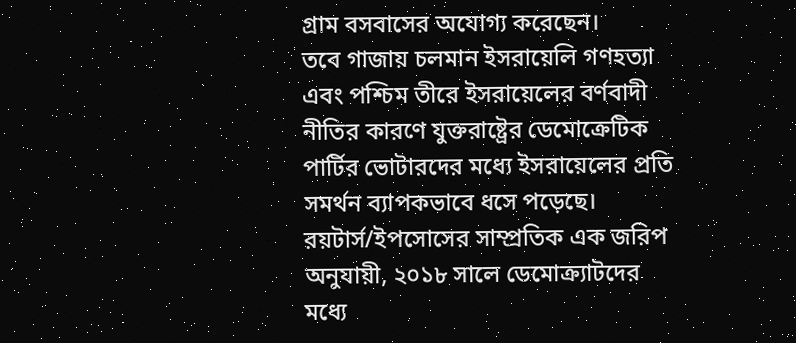গ্রাম বসবাসের অযোগ্য করেছেন।
তবে গাজায় চলমান ইসরায়েলি গণহত্যা এবং পশ্চিম তীরে ইসরায়েলের বর্ণবাদী নীতির কারণে যুক্তরাষ্ট্রের ডেমোক্রেটিক পার্টির ভোটারদের মধ্যে ইসরায়েলের প্রতি সমর্থন ব্যাপকভাবে ধসে পড়েছে।
রয়টার্স/ইপসোসের সাম্প্রতিক এক জরিপ অনুযায়ী, ২০১৮ সালে ডেমোক্র্যাটদের মধ্যে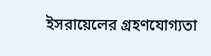ইসরায়েলের গ্রহণযোগ্যতা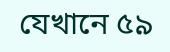যেখানে ৫৯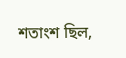শতাংশ ছিল,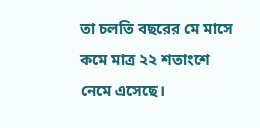তা চলতি বছরের মে মাসে কমে মাত্র ২২ শতাংশে নেমে এসেছে।